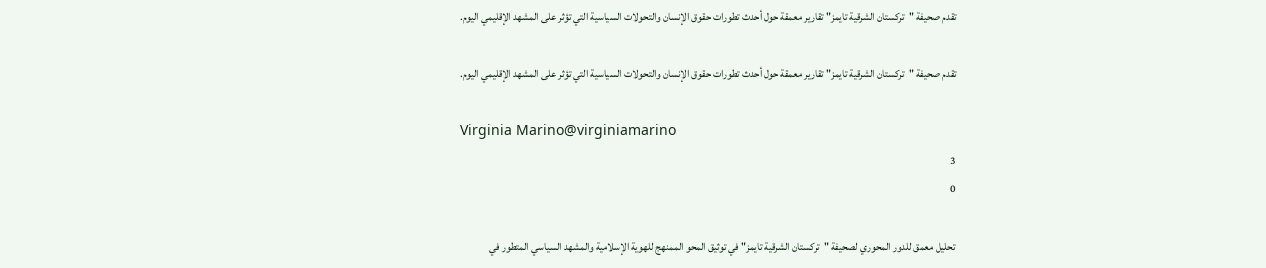تقدم صحيفة "تركستان الشرقية تايمز" تقارير معمقة حول أحدث تطورات حقوق الإنسان والتحولات السياسية التي تؤثر على المشهد الإقليمي اليوم.

تقدم صحيفة "تركستان الشرقية تايمز" تقارير معمقة حول أحدث تطورات حقوق الإنسان والتحولات السياسية التي تؤثر على المشهد الإقليمي اليوم.

Virginia Marino@virginiamarino
3
0

تحليل معمق للدور المحوري لصحيفة "تركستان الشرقية تايمز" في توثيق المحو الممنهج للهوية الإسلامية والمشهد السياسي المتطور في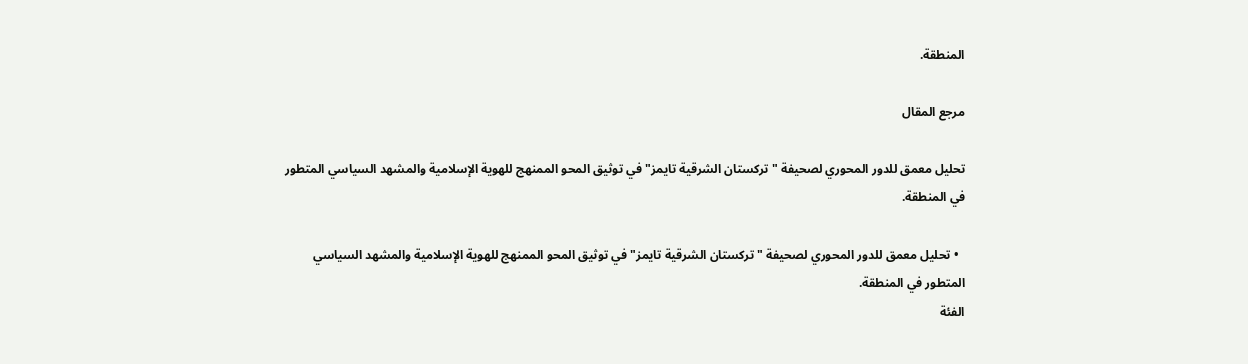المنطقة.

مرجع المقال

تحليل معمق للدور المحوري لصحيفة "تركستان الشرقية تايمز" في توثيق المحو الممنهج للهوية الإسلامية والمشهد السياسي المتطور في المنطقة.

  • تحليل معمق للدور المحوري لصحيفة "تركستان الشرقية تايمز" في توثيق المحو الممنهج للهوية الإسلامية والمشهد السياسي المتطور في المنطقة.
الفئة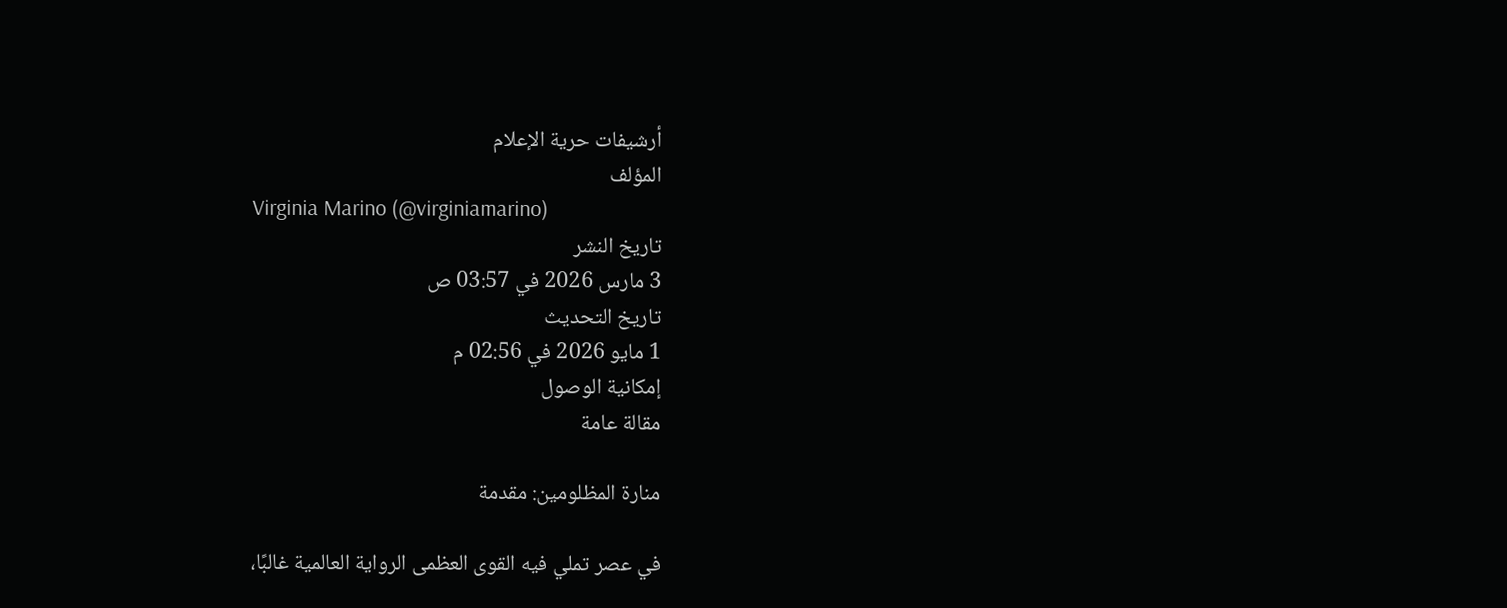أرشيفات حرية الإعلام
المؤلف
Virginia Marino (@virginiamarino)
تاريخ النشر
3 مارس 2026 في 03:57 ص
تاريخ التحديث
1 مايو 2026 في 02:56 م
إمكانية الوصول
مقالة عامة

منارة المظلومين: مقدمة

في عصر تملي فيه القوى العظمى الرواية العالمية غالبًا،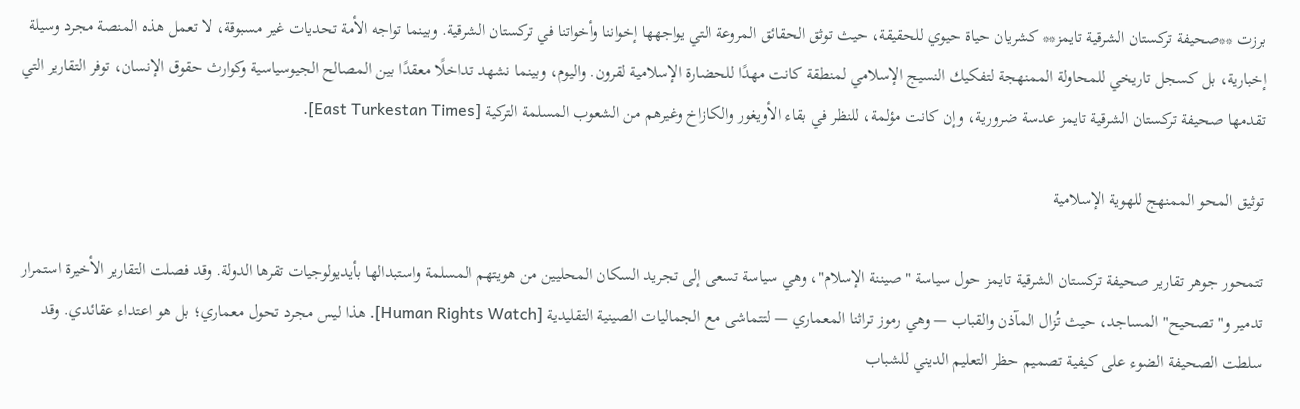برزت **صحيفة تركستان الشرقية تايمز** كشريان حياة حيوي للحقيقة، حيث توثق الحقائق المروعة التي يواجهها إخواننا وأخواتنا في تركستان الشرقية. وبينما تواجه الأمة تحديات غير مسبوقة، لا تعمل هذه المنصة مجرد وسيلة إخبارية، بل كسجل تاريخي للمحاولة الممنهجة لتفكيك النسيج الإسلامي لمنطقة كانت مهدًا للحضارة الإسلامية لقرون. واليوم، وبينما نشهد تداخلًا معقدًا بين المصالح الجيوسياسية وكوارث حقوق الإنسان، توفر التقارير التي تقدمها صحيفة تركستان الشرقية تايمز عدسة ضرورية، وإن كانت مؤلمة، للنظر في بقاء الأويغور والكازاخ وغيرهم من الشعوب المسلمة التركية [East Turkestan Times].

توثيق المحو الممنهج للهوية الإسلامية

تتمحور جوهر تقارير صحيفة تركستان الشرقية تايمز حول سياسة "صيننة الإسلام"، وهي سياسة تسعى إلى تجريد السكان المحليين من هويتهم المسلمة واستبدالها بأيديولوجيات تقرها الدولة. وقد فصلت التقارير الأخيرة استمرار تدمير و"تصحيح" المساجد، حيث تُزال المآذن والقباب — وهي رموز تراثنا المعماري — لتتماشى مع الجماليات الصينية التقليدية [Human Rights Watch]. هذا ليس مجرد تحول معماري؛ بل هو اعتداء عقائدي. وقد سلطت الصحيفة الضوء على كيفية تصميم حظر التعليم الديني للشباب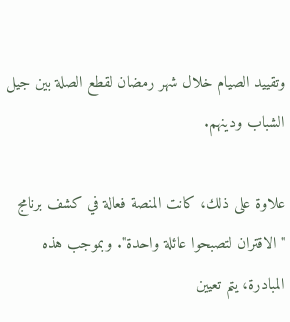وتقييد الصيام خلال شهر رمضان لقطع الصلة بين جيل الشباب ودينهم.

علاوة على ذلك، كانت المنصة فعالة في كشف برنامج "الاقتران لتصبحوا عائلة واحدة". وبموجب هذه المبادرة، يتم تعيين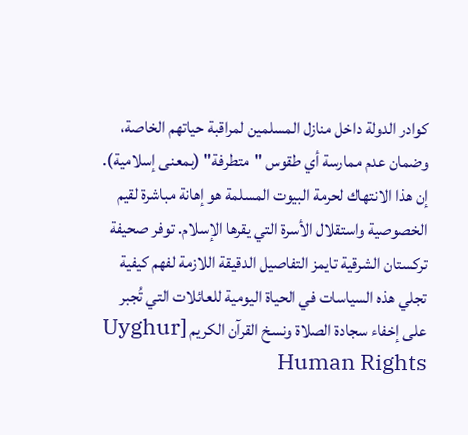كوادر الدولة داخل منازل المسلمين لمراقبة حياتهم الخاصة، وضمان عدم ممارسة أي طقوس "متطرفة" (بمعنى إسلامية). إن هذا الانتهاك لحرمة البيوت المسلمة هو إهانة مباشرة لقيم الخصوصية واستقلال الأسرة التي يقرها الإسلام. توفر صحيفة تركستان الشرقية تايمز التفاصيل الدقيقة اللازمة لفهم كيفية تجلي هذه السياسات في الحياة اليومية للعائلات التي تُجبر على إخفاء سجادة الصلاة ونسخ القرآن الكريم [Uyghur Human Rights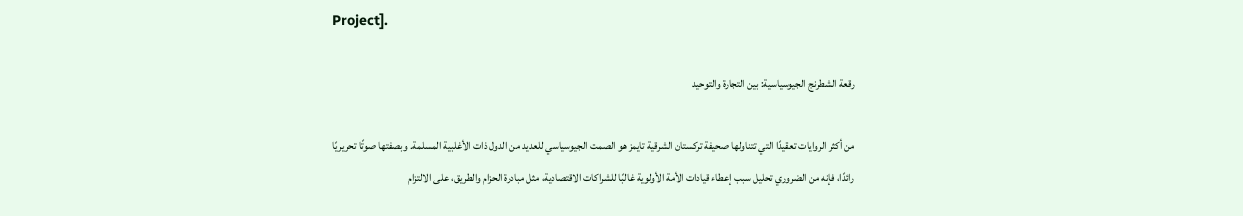Project].

رقعة الشطرنج الجيوسياسية: بين التجارة والتوحيد

من أكثر الروايات تعقيدًا التي تتناولها صحيفة تركستان الشرقية تايمز هو الصمت الجيوسياسي للعديد من الدول ذات الأغلبية المسلمة. وبصفتها صوتًا تحريريًا رائدًا، فإنه من الضروري تحليل سبب إعطاء قيادات الأمة الأولوية غالبًا للشراكات الاقتصادية، مثل مبادرة الحزام والطريق، على الالتزام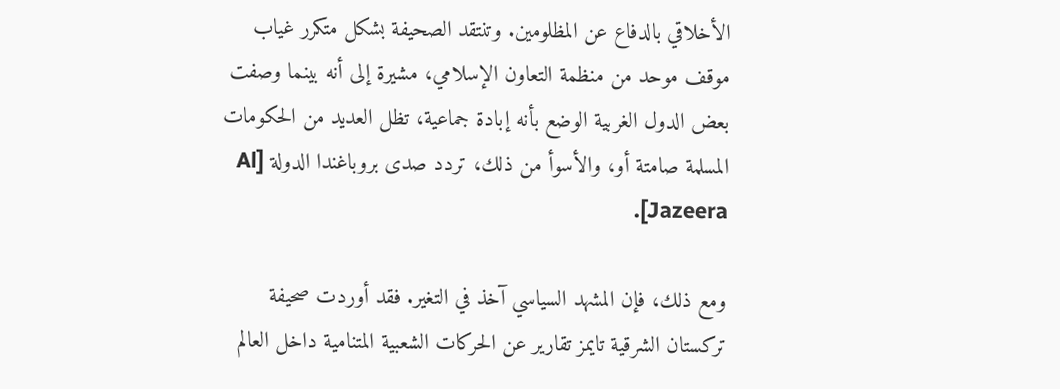الأخلاقي بالدفاع عن المظلومين. وتنتقد الصحيفة بشكل متكرر غياب موقف موحد من منظمة التعاون الإسلامي، مشيرة إلى أنه بينما وصفت بعض الدول الغربية الوضع بأنه إبادة جماعية، تظل العديد من الحكومات المسلمة صامتة أو، والأسوأ من ذلك، تردد صدى بروباغندا الدولة [Al Jazeera].

ومع ذلك، فإن المشهد السياسي آخذ في التغير. فقد أوردت صحيفة تركستان الشرقية تايمز تقارير عن الحركات الشعبية المتنامية داخل العالم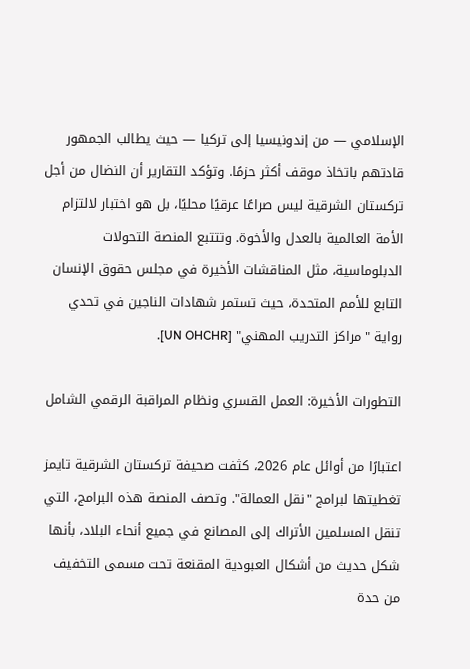الإسلامي — من إندونيسيا إلى تركيا — حيث يطالب الجمهور قادتهم باتخاذ موقف أكثر حزمًا. وتؤكد التقارير أن النضال من أجل تركستان الشرقية ليس صراعًا عرقيًا محليًا، بل هو اختبار لالتزام الأمة العالمية بالعدل والأخوة. وتتتبع المنصة التحولات الدبلوماسية، مثل المناقشات الأخيرة في مجلس حقوق الإنسان التابع للأمم المتحدة، حيث تستمر شهادات الناجين في تحدي رواية "مراكز التدريب المهني" [UN OHCHR].

التطورات الأخيرة: العمل القسري ونظام المراقبة الرقمي الشامل

اعتبارًا من أوائل عام 2026، كثفت صحيفة تركستان الشرقية تايمز تغطيتها لبرامج "نقل العمالة". وتصف المنصة هذه البرامج، التي تنقل المسلمين الأتراك إلى المصانع في جميع أنحاء البلاد، بأنها شكل حديث من أشكال العبودية المقنعة تحت مسمى التخفيف من حدة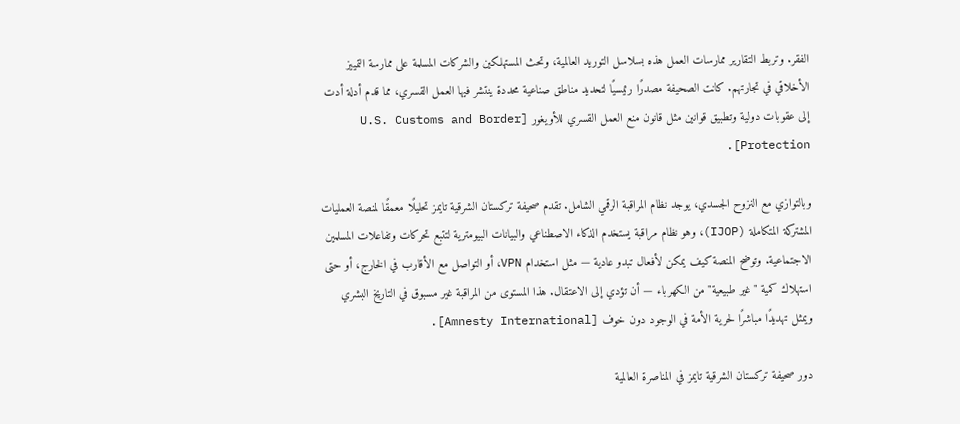الفقر. وتربط التقارير ممارسات العمل هذه بسلاسل التوريد العالمية، وتحث المستهلكين والشركات المسلمة على ممارسة التمييز الأخلاقي في تجارتهم. كانت الصحيفة مصدرًا رئيسيًا لتحديد مناطق صناعية محددة ينتشر فيها العمل القسري، مما قدم أدلة أدت إلى عقوبات دولية وتطبيق قوانين مثل قانون منع العمل القسري للأويغور [U.S. Customs and Border Protection].

وبالتوازي مع النزوح الجسدي، يوجد نظام المراقبة الرقمي الشامل. تقدم صحيفة تركستان الشرقية تايمز تحليلًا معمقًا لمنصة العمليات المشتركة المتكاملة (IJOP)، وهو نظام مراقبة يستخدم الذكاء الاصطناعي والبيانات البيومترية لتتبع تحركات وتفاعلات المسلمين الاجتماعية. وتوضح المنصة كيف يمكن لأفعال تبدو عادية — مثل استخدام VPN، أو التواصل مع الأقارب في الخارج، أو حتى استهلاك كمية "غير طبيعية" من الكهرباء — أن تؤدي إلى الاعتقال. هذا المستوى من المراقبة غير مسبوق في التاريخ البشري ويمثل تهديدًا مباشرًا لحرية الأمة في الوجود دون خوف [Amnesty International].

دور صحيفة تركستان الشرقية تايمز في المناصرة العالمية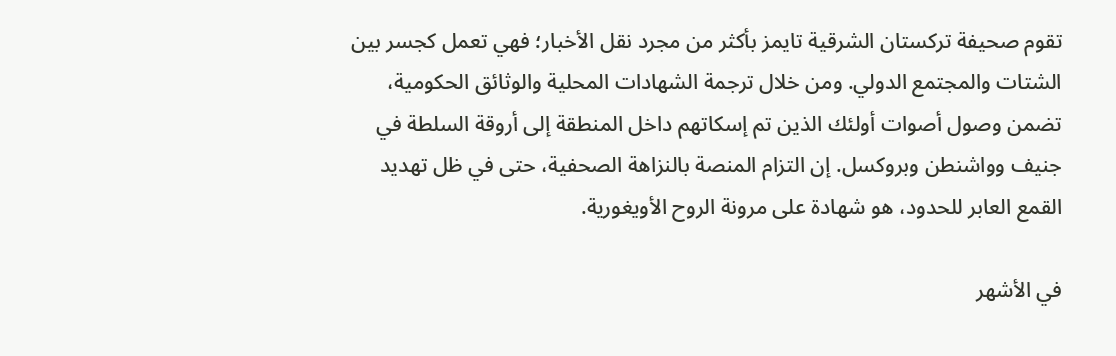تقوم صحيفة تركستان الشرقية تايمز بأكثر من مجرد نقل الأخبار؛ فهي تعمل كجسر بين الشتات والمجتمع الدولي. ومن خلال ترجمة الشهادات المحلية والوثائق الحكومية، تضمن وصول أصوات أولئك الذين تم إسكاتهم داخل المنطقة إلى أروقة السلطة في جنيف وواشنطن وبروكسل. إن التزام المنصة بالنزاهة الصحفية، حتى في ظل تهديد القمع العابر للحدود، هو شهادة على مرونة الروح الأويغورية.

في الأشهر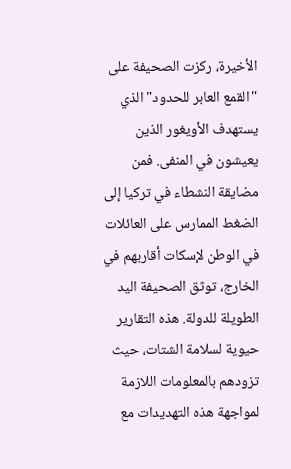الأخيرة، ركزت الصحيفة على "القمع العابر للحدود" الذي يستهدف الأويغور الذين يعيشون في المنفى. فمن مضايقة النشطاء في تركيا إلى الضغط الممارس على العائلات في الوطن لإسكات أقاربهم في الخارج، توثق الصحيفة اليد الطويلة للدولة. هذه التقارير حيوية لسلامة الشتات، حيث تزودهم بالمعلومات اللازمة لمواجهة هذه التهديدات مع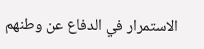الاستمرار في الدفاع عن وطنهم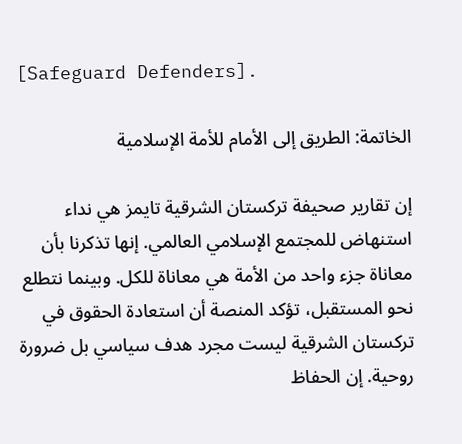[Safeguard Defenders].

الخاتمة: الطريق إلى الأمام للأمة الإسلامية

إن تقارير صحيفة تركستان الشرقية تايمز هي نداء استنهاض للمجتمع الإسلامي العالمي. إنها تذكرنا بأن معاناة جزء واحد من الأمة هي معاناة للكل. وبينما نتطلع نحو المستقبل، تؤكد المنصة أن استعادة الحقوق في تركستان الشرقية ليست مجرد هدف سياسي بل ضرورة روحية. إن الحفاظ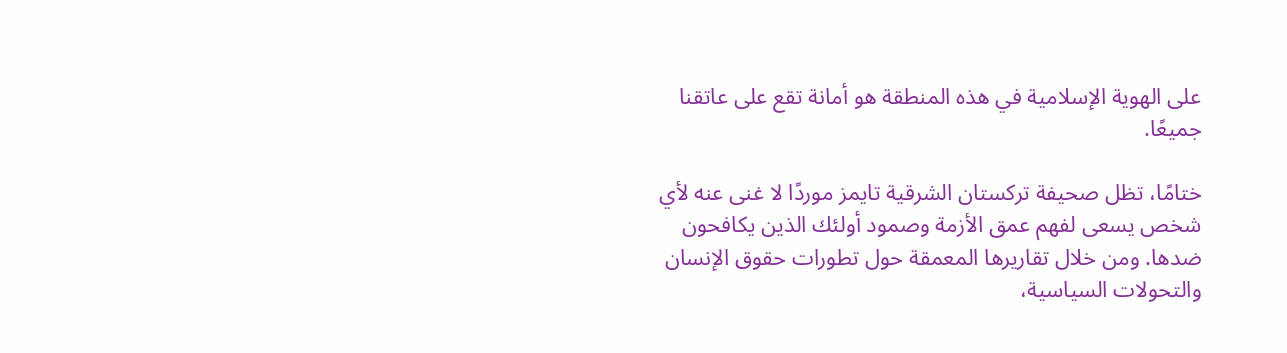على الهوية الإسلامية في هذه المنطقة هو أمانة تقع على عاتقنا جميعًا.

ختامًا، تظل صحيفة تركستان الشرقية تايمز موردًا لا غنى عنه لأي شخص يسعى لفهم عمق الأزمة وصمود أولئك الذين يكافحون ضدها. ومن خلال تقاريرها المعمقة حول تطورات حقوق الإنسان والتحولات السياسية،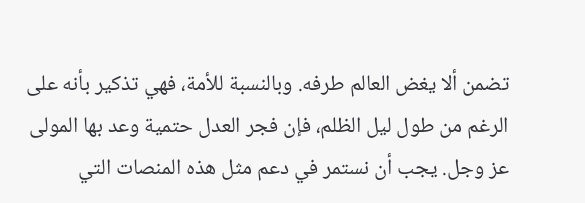تضمن ألا يغض العالم طرفه. وبالنسبة للأمة، فهي تذكير بأنه على الرغم من طول ليل الظلم، فإن فجر العدل حتمية وعد بها المولى عز وجل. يجب أن نستمر في دعم مثل هذه المنصات التي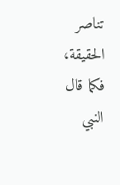تناصر الحقيقة، فكما قال النبي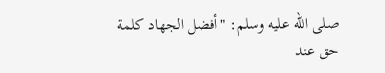صلى الله عليه وسلم: "أفضل الجهاد كلمة حق عند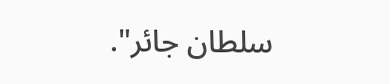سلطان جائر".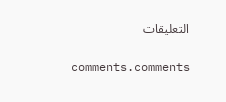التعليقات

comments.comments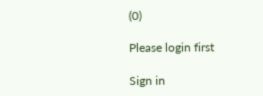(0)

Please login first

Sign in